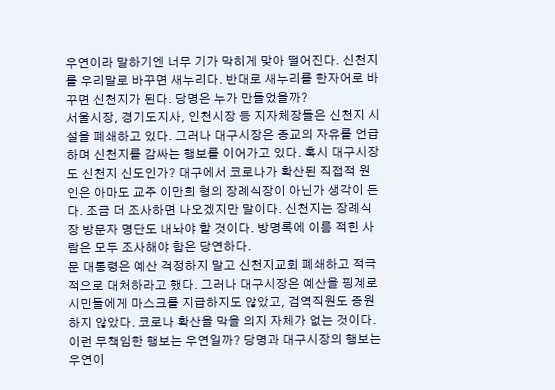우연이라 말하기엔 너무 기가 막히게 맞아 떨어진다. 신천지를 우리말로 바꾸면 새누리다. 반대로 새누리를 한자어로 바꾸면 신천지가 된다. 당명은 누가 만들었을까?
서울시장, 경기도지사, 인천시장 등 지자체장들은 신천지 시설을 폐쇄하고 있다. 그러나 대구시장은 종교의 자유를 언급하며 신천지를 감싸는 행보를 이어가고 있다. 혹시 대구시장도 신천지 신도인가? 대구에서 코로나가 확산된 직접적 원인은 아마도 교주 이만희 형의 장례식장이 아닌가 생각이 든다. 조금 더 조사하면 나오겠지만 말이다. 신천지는 장례식장 방문자 명단도 내놔야 할 것이다. 방명록에 이름 적힌 사람은 모두 조사해야 함은 당연하다.
문 대통령은 예산 걱정하지 말고 신천지교회 폐쇄하고 적극적으로 대처하라고 했다. 그러나 대구시장은 예산을 핑계로 시민들에게 마스크를 지급하지도 않았고, 검역직원도 증원하지 않았다. 코로나 확산을 막을 의지 자체가 없는 것이다.
이런 무책임한 행보는 우연일까? 당명과 대구시장의 행보는 우연이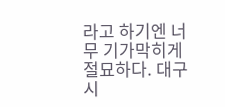라고 하기엔 너무 기가막히게 절묘하다. 대구시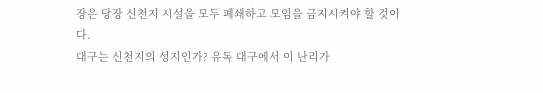장은 당장 신천지 시설을 모두 폐쇄하고 모임을 금지시켜야 할 것이다.
대구는 신천지의 성지인가? 유독 대구에서 이 난리가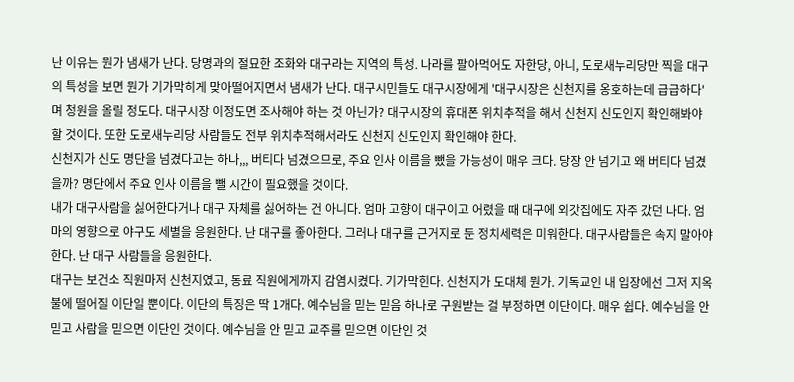난 이유는 뭔가 냄새가 난다. 당명과의 절묘한 조화와 대구라는 지역의 특성. 나라를 팔아먹어도 자한당, 아니, 도로새누리당만 찍을 대구의 특성을 보면 뭔가 기가막히게 맞아떨어지면서 냄새가 난다. 대구시민들도 대구시장에게 '대구시장은 신천지를 옹호하는데 급급하다'며 청원을 올릴 정도다. 대구시장 이정도면 조사해야 하는 것 아닌가? 대구시장의 휴대폰 위치추적을 해서 신천지 신도인지 확인해봐야 할 것이다. 또한 도로새누리당 사람들도 전부 위치추적해서라도 신천지 신도인지 확인해야 한다.
신천지가 신도 명단을 넘겼다고는 하나,,, 버티다 넘겼으므로, 주요 인사 이름을 뺐을 가능성이 매우 크다. 당장 안 넘기고 왜 버티다 넘겼을까? 명단에서 주요 인사 이름을 뺄 시간이 필요했을 것이다.
내가 대구사람을 싫어한다거나 대구 자체를 싫어하는 건 아니다. 엄마 고향이 대구이고 어렸을 때 대구에 외갓집에도 자주 갔던 나다. 엄마의 영향으로 야구도 세별을 응원한다. 난 대구를 좋아한다. 그러나 대구를 근거지로 둔 정치세력은 미워한다. 대구사람들은 속지 말아야 한다. 난 대구 사람들을 응원한다.
대구는 보건소 직원마저 신천지였고, 동료 직원에게까지 감염시켰다. 기가막힌다. 신천지가 도대체 뭔가. 기독교인 내 입장에선 그저 지옥불에 떨어질 이단일 뿐이다. 이단의 특징은 딱 1개다. 예수님을 믿는 믿음 하나로 구원받는 걸 부정하면 이단이다. 매우 쉽다. 예수님을 안 믿고 사람을 믿으면 이단인 것이다. 예수님을 안 믿고 교주를 믿으면 이단인 것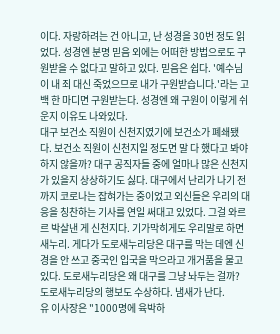이다. 자랑하려는 건 아니고, 난 성경을 30번 정도 읽었다. 성경엔 분명 믿음 외에는 어떠한 방법으로도 구원받을 수 없다고 말하고 있다. 믿음은 쉽다. '예수님이 내 죄 대신 죽었으므로 내가 구원받습니다.'라는 고백 한 마디면 구원받는다. 성경엔 왜 구원이 이렇게 쉬운지 이유도 나와있다.
대구 보건소 직원이 신천지였기에 보건소가 폐쇄됐다. 보건소 직원이 신천지일 정도면 말 다 했다고 봐야 하지 않을까? 대구 공직자들 중에 얼마나 많은 신천지가 있을지 상상하기도 싫다. 대구에서 난리가 나기 전까지 코로나는 잡혀가는 중이었고 외신들은 우리의 대응을 칭찬하는 기사를 연일 써대고 있었다. 그걸 와르르 박살낸 게 신천지다. 기가막히게도 우리말로 하면 새누리. 게다가 도로새누리당은 대구를 막는 데엔 신경을 안 쓰고 중국인 입국을 막으라고 개거품을 물고 있다. 도로새누리당은 왜 대구를 그냥 놔두는 걸까? 도로새누리당의 행보도 수상하다. 냄새가 난다.
유 이사장은 "1000명에 육박하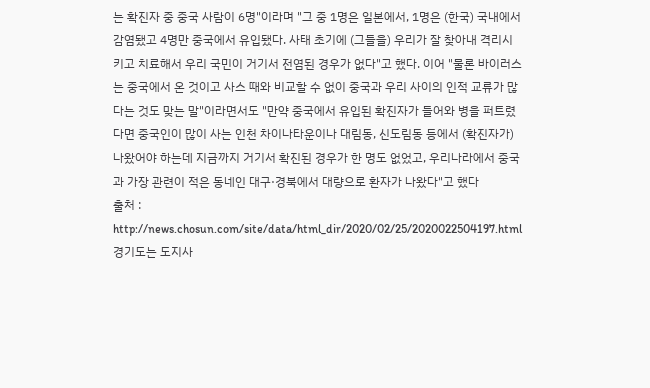는 확진자 중 중국 사람이 6명"이라며 "그 중 1명은 일본에서, 1명은 (한국) 국내에서 감염됐고 4명만 중국에서 유입됐다. 사태 초기에 (그들을) 우리가 잘 찾아내 격리시키고 치료해서 우리 국민이 거기서 전염된 경우가 없다"고 했다. 이어 "물론 바이러스는 중국에서 온 것이고 사스 때와 비교할 수 없이 중국과 우리 사이의 인적 교류가 많다는 것도 맞는 말"이라면서도 "만약 중국에서 유입된 확진자가 들어와 병을 퍼트렸다면 중국인이 많이 사는 인천 차이나타운이나 대림동, 신도림동 등에서 (확진자가) 나왔어야 하는데 지금까지 거기서 확진된 경우가 한 명도 없었고, 우리나라에서 중국과 가장 관련이 적은 동네인 대구·경북에서 대량으로 환자가 나왔다"고 했다
출처 : http://news.chosun.com/site/data/html_dir/2020/02/25/2020022504197.html
경기도는 도지사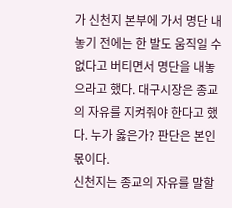가 신천지 본부에 가서 명단 내놓기 전에는 한 발도 움직일 수 없다고 버티면서 명단을 내놓으라고 했다. 대구시장은 종교의 자유를 지켜줘야 한다고 했다. 누가 옳은가? 판단은 본인 몫이다.
신천지는 종교의 자유를 말할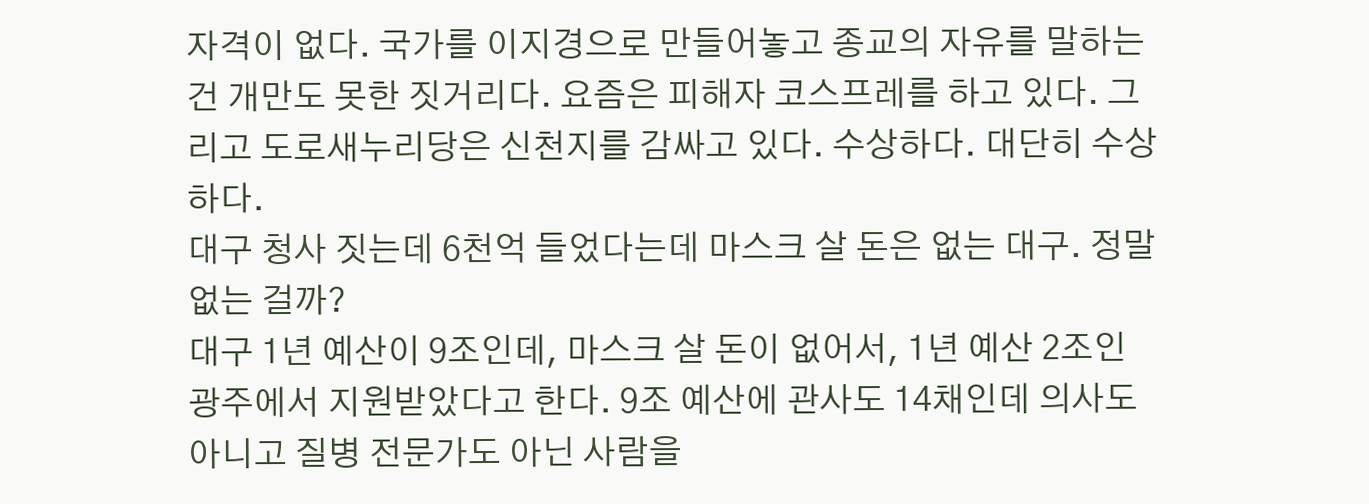자격이 없다. 국가를 이지경으로 만들어놓고 종교의 자유를 말하는 건 개만도 못한 짓거리다. 요즘은 피해자 코스프레를 하고 있다. 그리고 도로새누리당은 신천지를 감싸고 있다. 수상하다. 대단히 수상하다.
대구 청사 짓는데 6천억 들었다는데 마스크 살 돈은 없는 대구. 정말 없는 걸까?
대구 1년 예산이 9조인데, 마스크 살 돈이 없어서, 1년 예산 2조인 광주에서 지원받았다고 한다. 9조 예산에 관사도 14채인데 의사도 아니고 질병 전문가도 아닌 사람을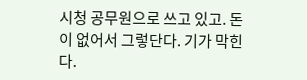시청 공무원으로 쓰고 있고. 돈이 없어서 그렇단다. 기가 막힌다.